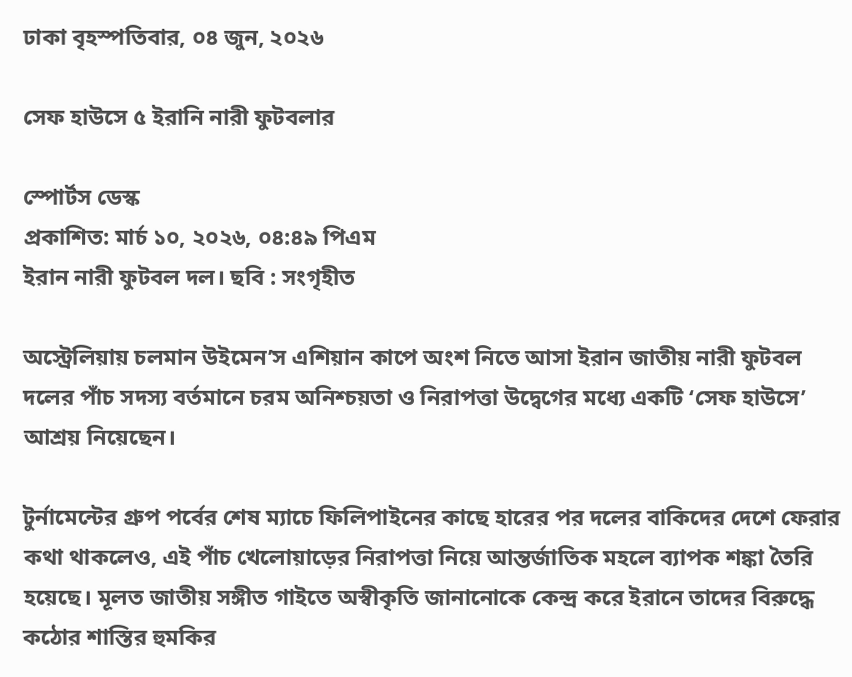ঢাকা বৃহস্পতিবার, ০৪ জুন, ২০২৬

সেফ হাউসে ৫ ইরানি নারী ফুটবলার

স্পোর্টস ডেস্ক
প্রকাশিত: মার্চ ১০, ২০২৬, ০৪:৪৯ পিএম
ইরান নারী ফুটবল দল। ছবি : সংগৃহীত

অস্ট্রেলিয়ায় চলমান উইমেন’স এশিয়ান কাপে অংশ নিতে আসা ইরান জাতীয় নারী ফুটবল দলের পাঁচ সদস্য বর্তমানে চরম অনিশ্চয়তা ও নিরাপত্তা উদ্বেগের মধ্যে একটি ‘সেফ হাউসে’ আশ্রয় নিয়েছেন।

টুর্নামেন্টের গ্রুপ পর্বের শেষ ম্যাচে ফিলিপাইনের কাছে হারের পর দলের বাকিদের দেশে ফেরার কথা থাকলেও, এই পাঁচ খেলোয়াড়ের নিরাপত্তা নিয়ে আন্তর্জাতিক মহলে ব্যাপক শঙ্কা তৈরি হয়েছে। মূলত জাতীয় সঙ্গীত গাইতে অস্বীকৃতি জানানোকে কেন্দ্র করে ইরানে তাদের বিরুদ্ধে কঠোর শাস্তির হুমকির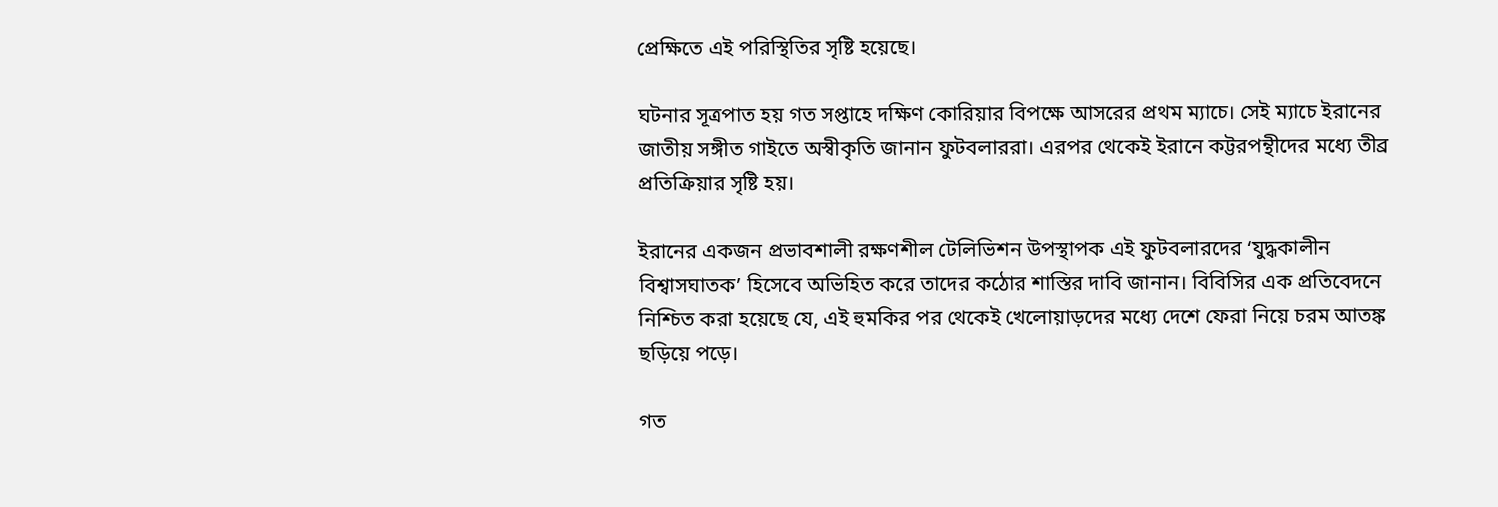প্রেক্ষিতে এই পরিস্থিতির সৃষ্টি হয়েছে।

ঘটনার সূত্রপাত হয় গত সপ্তাহে দক্ষিণ কোরিয়ার বিপক্ষে আসরের প্রথম ম্যাচে। সেই ম্যাচে ইরানের জাতীয় সঙ্গীত গাইতে অস্বীকৃতি জানান ফুটবলাররা। এরপর থেকেই ইরানে কট্টরপন্থীদের মধ্যে তীব্র প্রতিক্রিয়ার সৃষ্টি হয়।

ইরানের একজন প্রভাবশালী রক্ষণশীল টেলিভিশন উপস্থাপক এই ফুটবলারদের ‘যুদ্ধকালীন বিশ্বাসঘাতক’ হিসেবে অভিহিত করে তাদের কঠোর শাস্তির দাবি জানান। বিবিসির এক প্রতিবেদনে নিশ্চিত করা হয়েছে যে, এই হুমকির পর থেকেই খেলোয়াড়দের মধ্যে দেশে ফেরা নিয়ে চরম আতঙ্ক ছড়িয়ে পড়ে।

গত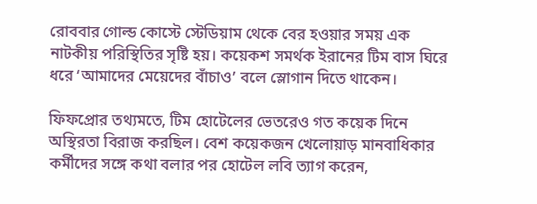রোববার গোল্ড কোস্টে স্টেডিয়াম থেকে বের হওয়ার সময় এক নাটকীয় পরিস্থিতির সৃষ্টি হয়। কয়েকশ সমর্থক ইরানের টিম বাস ঘিরে ধরে ‘আমাদের মেয়েদের বাঁচাও’ বলে স্লোগান দিতে থাকেন।

ফিফপ্রোর তথ্যমতে, টিম হোটেলের ভেতরেও গত কয়েক দিনে অস্থিরতা বিরাজ করছিল। বেশ কয়েকজন খেলোয়াড় মানবাধিকার কর্মীদের সঙ্গে কথা বলার পর হোটেল লবি ত্যাগ করেন,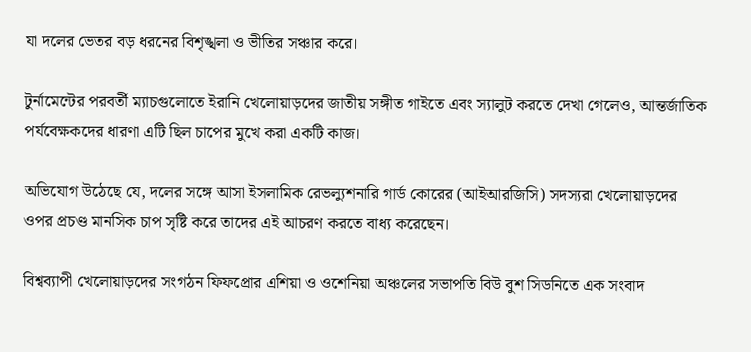যা দলের ভেতর বড় ধরনের বিশৃঙ্খলা ও ভীতির সঞ্চার করে।

টুর্নামেন্টের পরবর্তী ম্যাচগুলোতে ইরানি খেলোয়াড়দের জাতীয় সঙ্গীত গাইতে এবং স্যালুট করতে দেখা গেলেও, আন্তর্জাতিক পর্যবেক্ষকদের ধারণা এটি ছিল চাপের মুখে করা একটি কাজ।

অভিযোগ উঠেছে যে, দলের সঙ্গে আসা ইসলামিক রেভল্যুশনারি গার্ড কোরের (আইআরজিসি) সদস্যরা খেলোয়াড়দের ওপর প্রচণ্ড মানসিক চাপ সৃষ্টি করে তাদের এই আচরণ করতে বাধ্য করেছেন।

বিশ্বব্যাপী খেলোয়াড়দের সংগঠন ফিফপ্রোর এশিয়া ও ওশেনিয়া অঞ্চলের সভাপতি বিউ বুশ সিডনিতে এক সংবাদ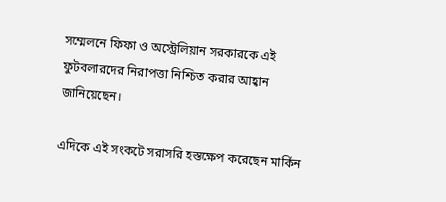সম্মেলনে ফিফা ও অস্ট্রেলিয়ান সরকারকে এই ফুটবলারদের নিরাপত্তা নিশ্চিত করার আহ্বান জানিয়েছেন।

এদিকে এই সংকটে সরাসরি হস্তক্ষেপ করেছেন মার্কিন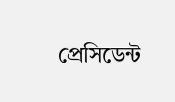প্রেসিডেন্ট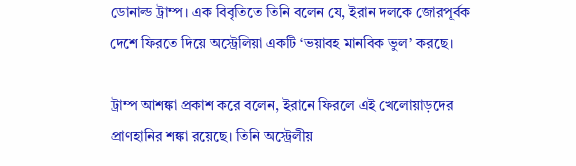ডোনাল্ড ট্রাম্প। এক বিবৃতিতে তিনি বলেন যে, ইরান দলকে জোরপূর্বক দেশে ফিরতে দিয়ে অস্ট্রেলিয়া একটি ‘ভয়াবহ মানবিক ভুল’ করছে।

ট্রাম্প আশঙ্কা প্রকাশ করে বলেন, ইরানে ফিরলে এই খেলোয়াড়দের প্রাণহানির শঙ্কা রয়েছে। তিনি অস্ট্রেলীয়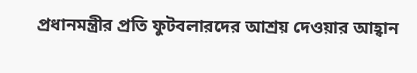প্রধানমন্ত্রীর প্রতি ফুটবলারদের আশ্রয় দেওয়ার আহ্বান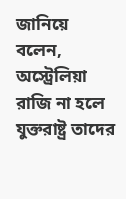জানিয়ে বলেন, অস্ট্রেলিয়া রাজি না হলে যুক্তরাষ্ট্র তাদের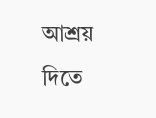আশ্রয় দিতে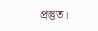প্রস্তুত।